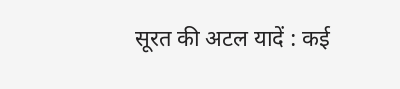सूरत की अटल यादें : कई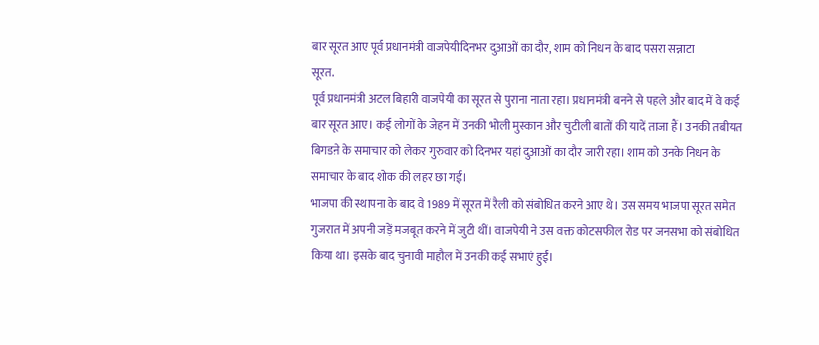बार सूरत आए पूर्व प्रधानमंत्री वाजपेयीदिनभर दुआओं का दौर, शाम को निधन के बाद पसरा सन्नाटा
सूरत.
पूर्व प्रधानमंत्री अटल बिहारी वाजपेयी का सूरत से पुराना नाता रहा। प्रधानमंत्री बनने से पहले और बाद में वे कई बार सूरत आए। कई लोगों के जेहन में उनकी भोली मुस्कान और चुटीली बातों की यादें ताजा हैं। उनकी तबीयत बिगडऩे के समाचार को लेकर गुरुवार को दिनभर यहां दुआओं का दौर जारी रहा। शाम को उनके निधन के समाचार के बाद शोक की लहर छा गई।
भाजपा की स्थापना के बाद वे 1989 में सूरत में रैली को संबोधित करने आए थे। उस समय भाजपा सूरत समेत गुजरात में अपनी जड़ें मजबूत करने में जुटी थीं। वाजपेयी ने उस वक्त कोटसफील रोड पर जनसभा को संबोधित किया था। इसके बाद चुनावी माहौल में उनकी कई सभाएं हुईं।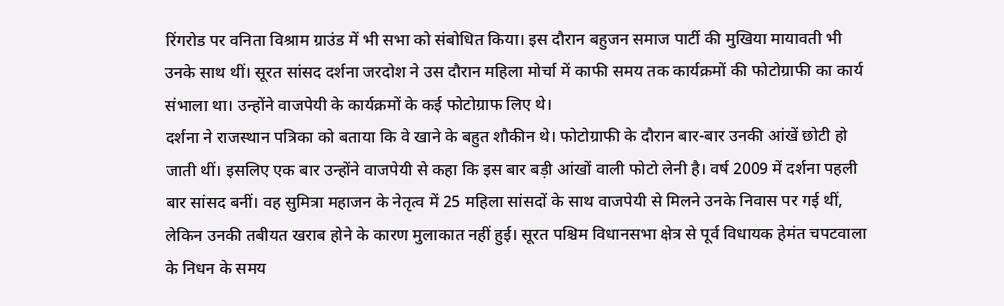रिंगरोड पर वनिता विश्राम ग्राउंड में भी सभा को संबोधित किया। इस दौरान बहुजन समाज पार्टी की मुखिया मायावती भी उनके साथ थीं। सूरत सांसद दर्शना जरदोश ने उस दौरान महिला मोर्चा में काफी समय तक कार्यक्रमों की फोटोग्राफी का कार्य संभाला था। उन्होंने वाजपेयी के कार्यक्रमों के कई फोटोग्राफ लिए थे।
दर्शना ने राजस्थान पत्रिका को बताया कि वे खाने के बहुत शौकीन थे। फोटोग्राफी के दौरान बार-बार उनकी आंखें छोटी हो जाती थीं। इसलिए एक बार उन्होंने वाजपेयी से कहा कि इस बार बड़ी आंखों वाली फोटो लेनी है। वर्ष 2009 में दर्शना पहली बार सांसद बनीं। वह सुमित्रा महाजन के नेतृत्व में 25 महिला सांसदों के साथ वाजपेयी से मिलने उनके निवास पर गई थीं, लेकिन उनकी तबीयत खराब होने के कारण मुलाकात नहीं हुई। सूरत पश्चिम विधानसभा क्षेत्र से पूर्व विधायक हेमंत चपटवाला के निधन के समय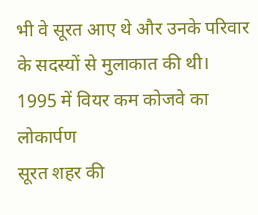भी वे सूरत आए थे और उनके परिवार के सदस्यों से मुलाकात की थी।
1995 में वियर कम कोजवे का लोकार्पण
सूरत शहर की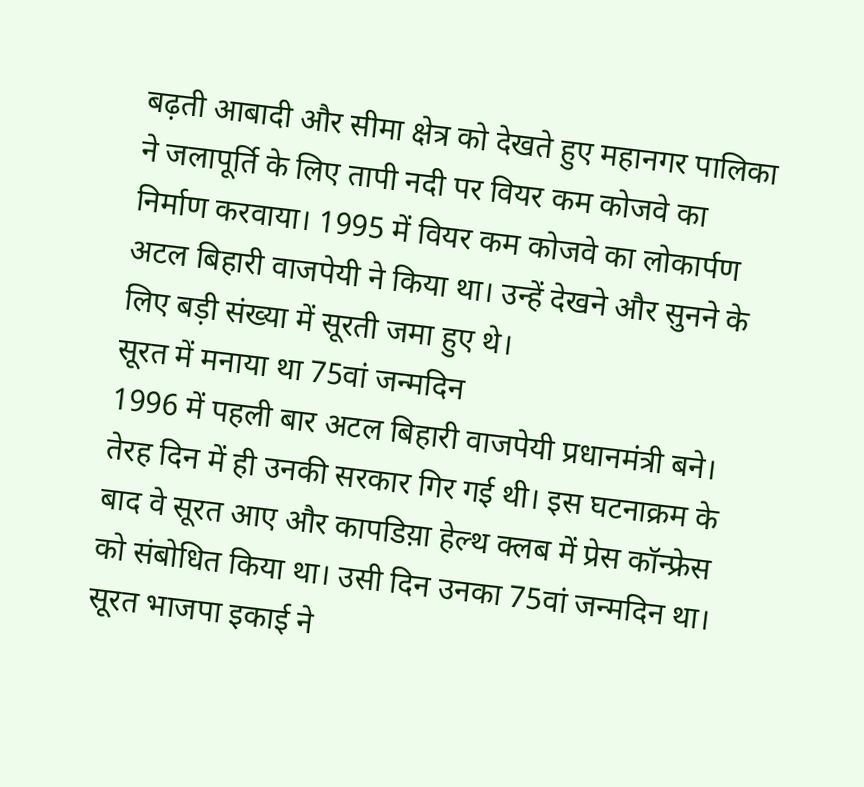बढ़ती आबादी और सीमा क्षेत्र को देखते हुए महानगर पालिका ने जलापूर्ति के लिए तापी नदी पर वियर कम कोजवे का निर्माण करवाया। 1995 में वियर कम कोजवे का लोकार्पण अटल बिहारी वाजपेयी ने किया था। उन्हें देखने और सुनने के लिए बड़ी संख्या में सूरती जमा हुए थे।
सूरत में मनाया था 75वां जन्मदिन
1996 में पहली बार अटल बिहारी वाजपेयी प्रधानमंत्री बने। तेरह दिन में ही उनकी सरकार गिर गई थी। इस घटनाक्रम के बाद वे सूरत आए और कापडिय़ा हेल्थ क्लब में प्रेस कॉन्फ्रेस को संबोधित किया था। उसी दिन उनका 75वां जन्मदिन था। सूरत भाजपा इकाई ने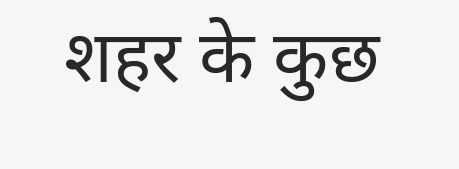शहर के कुछ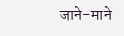जाने-माने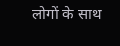लोगों के साथ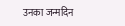उनका जन्मदिन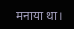मनाया था।